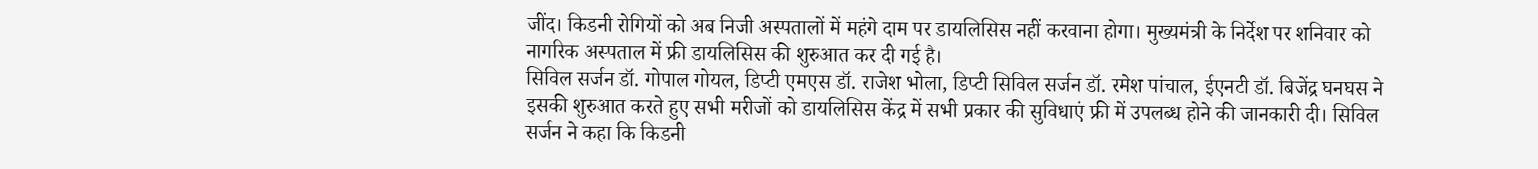जींद। किडनी रोगियों को अब निजी अस्पतालों में महंगे दाम पर डायलिसिस नहीं करवाना होगा। मुख्यमंत्री के निर्देश पर शनिवार को नागरिक अस्पताल में फ्री डायलिसिस की शुरुआत कर दी गई है।
सिविल सर्जन डॉ. गोपाल गोयल, डिप्टी एमएस डॉ. राजेश भोला, डिप्टी सिविल सर्जन डॉ. रमेश पांचाल, ईएनटी डॉ. बिजेंद्र घनघस ने इसकी शुरुआत करते हुए सभी मरीजों को डायलिसिस केंद्र में सभी प्रकार की सुविधाएं फ्री में उपलब्ध होने की जानकारी दी। सिविल सर्जन ने कहा कि किडनी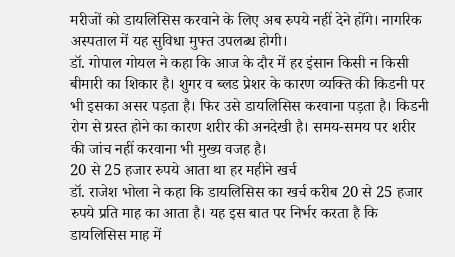मरीजों को डायलिसिस करवाने के लिए अब रुपये नहीं देने होंगे। नागरिक अस्पताल में यह सुविधा मुफ्त उपलब्ध होगी।
डॉ. गोपाल गोयल ने कहा कि आज के दौर में हर इंसान किसी न किसी बीमारी का शिकार है। शुगर व ब्लड प्रेशर के कारण व्यक्ति की किडनी पर भी इसका असर पड़ता है। फिर उसे डायलिसिस करवाना पड़ता है। किडनी रोग से ग्रस्त होने का कारण शरीर की अनदेखी है। समय-समय पर शरीर की जांच नहीं करवाना भी मुख्य वजह है।
20 से 25 हजार रुपये आता था हर महीने खर्च
डॉ. राजेश भोला ने कहा कि डायलिसिस का खर्च करीब 20 से 25 हजार रुपये प्रति माह का आता है। यह इस बात पर निर्भर करता है कि डायलिसिस माह में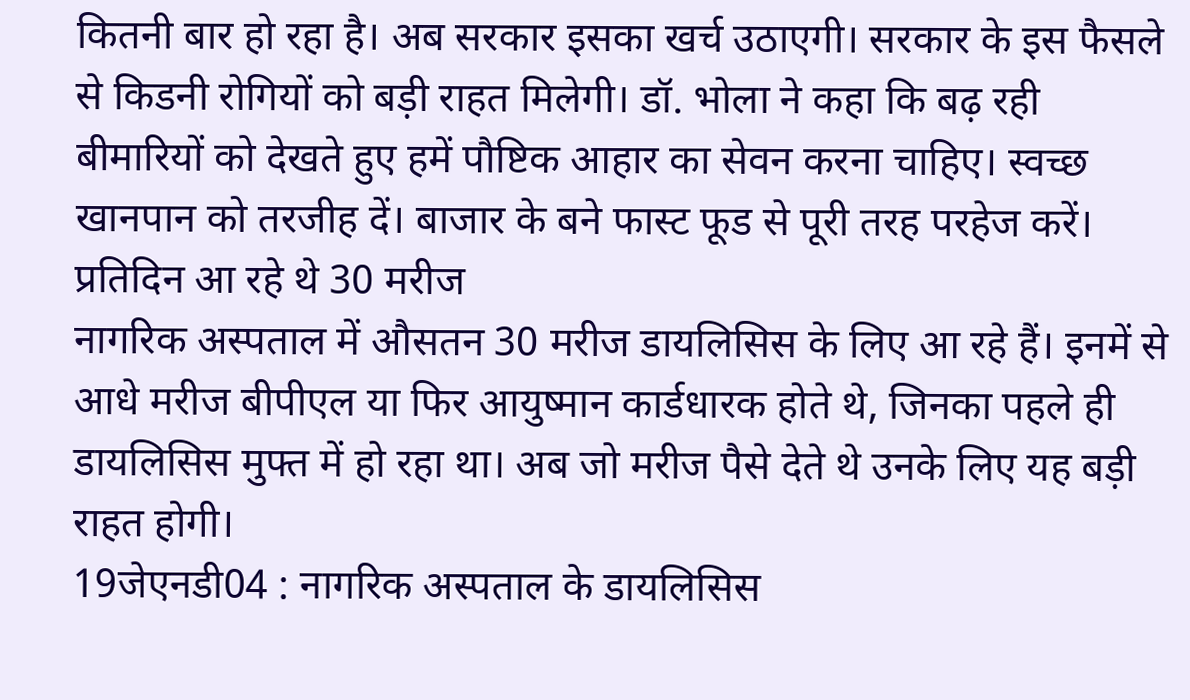कितनी बार हो रहा है। अब सरकार इसका खर्च उठाएगी। सरकार के इस फैसले से किडनी रोगियों को बड़ी राहत मिलेगी। डॉ. भोला ने कहा कि बढ़ रही बीमारियों को देखते हुए हमें पौष्टिक आहार का सेवन करना चाहिए। स्वच्छ खानपान को तरजीह दें। बाजार के बने फास्ट फूड से पूरी तरह परहेज करें।
प्रतिदिन आ रहे थे 30 मरीज
नागरिक अस्पताल में औसतन 30 मरीज डायलिसिस के लिए आ रहे हैं। इनमें से आधे मरीज बीपीएल या फिर आयुष्मान कार्डधारक होते थे, जिनका पहले ही डायलिसिस मुफ्त में हो रहा था। अब जो मरीज पैसे देते थे उनके लिए यह बड़ी राहत होगी।
19जेएनडी04 : नागरिक अस्पताल के डायलिसिस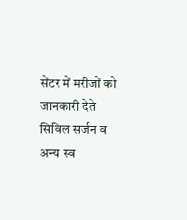सेंटर में मरीजों को जानकारी देते सिविल सर्जन व अन्य स्व